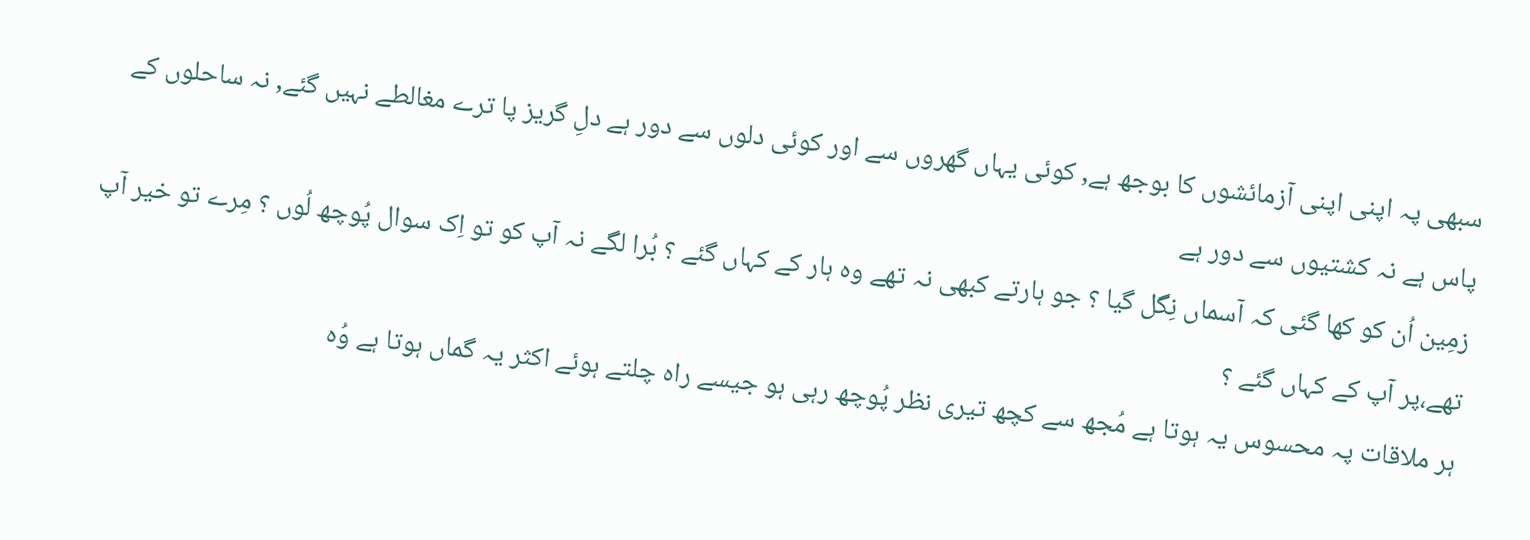سبھی پہ اپنی اپنی آزمائشوں کا بوجھ ہے, کوئی یہاں گھروں سے اور کوئی دلوں سے دور ہے دلِ گریز پا ترے مغالطے نہیں گئے, نہ ساحلوں کے پاس ہے نہ کشتیوں سے دور ہے
زمِین اُن کو کھا گئی کہ آسماں نِگل گیا ؟ جو ہارتے کبھی نہ تھے وہ ہار کے کہاں گئے ؟ بُرا لگے نہ آپ کو تو اِک سوال پُوچھ لُوں ؟ مِرے تو خیر آپ تھے،پر آپ کے کہاں گئے ؟
ہر ملاقات پہ محسوس یہ ہوتا ہے مُجھ سے کچھ تیری نظر پُوچھ رہی ہو جیسے راہ چلتے ہوئے اکثر یہ گماں ہوتا ہے وُہ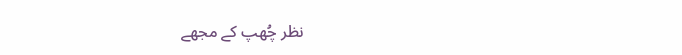نظر چُھپ کے مجھے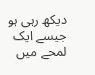دیکھ رہی ہو جیسے ایک لمحے میں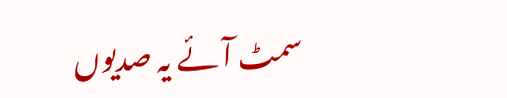سمٹ آئے یہ صدیوں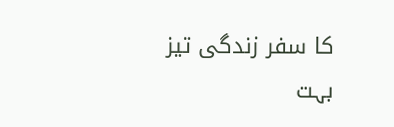کا سفر زندگی تیز بہت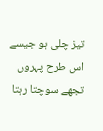تیز چلی ہو جیسے اس طرح پہروں تجھے سوچتا رہتا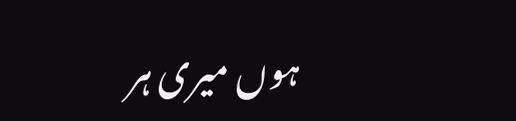ہوں میری ہر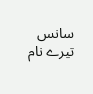سانس تیرے نام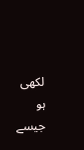لکھی ہو جیسے